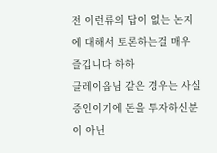전 이런류의 답이 없는 논지에 대해서 토론하는걸 매우 즐깁니다 하하
클레이옵님 같은 경우는 사실 증인이기에 돈을 투자하신분이 아닌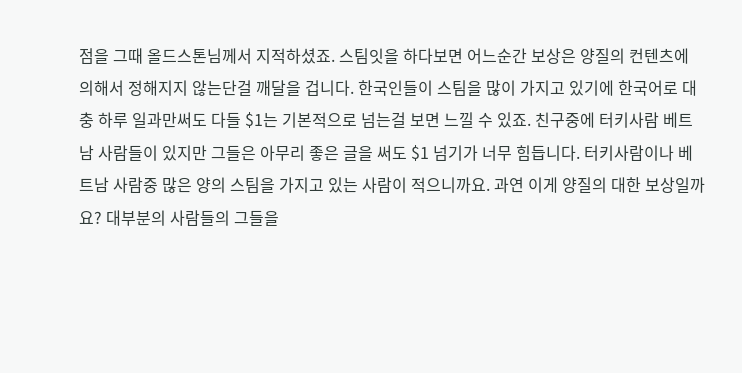점을 그때 올드스톤님께서 지적하셨죠. 스팀잇을 하다보면 어느순간 보상은 양질의 컨텐츠에 의해서 정해지지 않는단걸 깨달을 겁니다. 한국인들이 스팀을 많이 가지고 있기에 한국어로 대충 하루 일과만써도 다들 $1는 기본적으로 넘는걸 보면 느낄 수 있죠. 친구중에 터키사람 베트남 사람들이 있지만 그들은 아무리 좋은 글을 써도 $1 넘기가 너무 힘듭니다. 터키사람이나 베트남 사람중 많은 양의 스팀을 가지고 있는 사람이 적으니까요. 과연 이게 양질의 대한 보상일까요? 대부분의 사람들의 그들을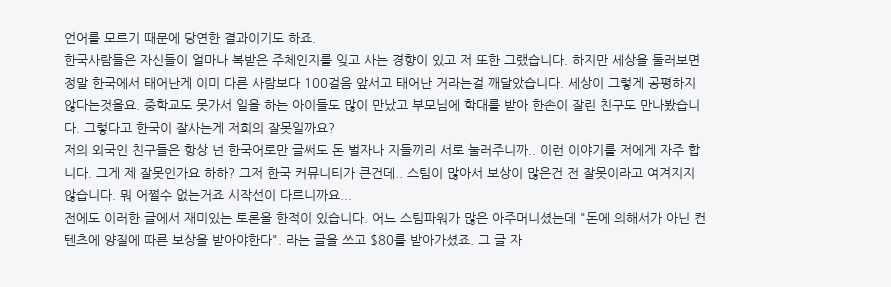언어를 모르기 때문에 당연한 결과이기도 하죠.
한국사람들은 자신들이 얼마나 복받은 주체인지를 잊고 사는 경향이 있고 저 또한 그랬습니다. 하지만 세상을 둘러보면 정말 한국에서 태어난게 이미 다른 사람보다 100걸음 앞서고 태어난 거라는걸 깨달았습니다. 세상이 그렇게 공평하지 않다는것을요. 중학교도 못가서 일을 하는 아이들도 많이 만났고 부모님에 학대를 받아 한손이 잘린 친구도 만나봤습니다. 그렇다고 한국이 잘사는게 저희의 잘못일까요?
저의 외국인 친구들은 항상 넌 한국어로만 글써도 돈 벌자나 지들끼리 서로 눌러주니까.. 이런 이야기를 저에게 자주 합니다. 그게 제 잘못인가요 하하? 그저 한국 커뮤니티가 큰건데.. 스팀이 많아서 보상이 많은건 전 잘못이라고 여겨지지 않습니다. 뭐 어쩔수 없는거죠 시작선이 다르니까요...
전에도 이러한 글에서 재미있는 토론을 한적이 있습니다. 어느 스팀파워가 많은 아주머니셨는데 "돈에 의해서가 아닌 컨텐츠에 양질에 따른 보상을 받아야한다". 라는 글을 쓰고 $80를 받아가셨죠. 그 글 자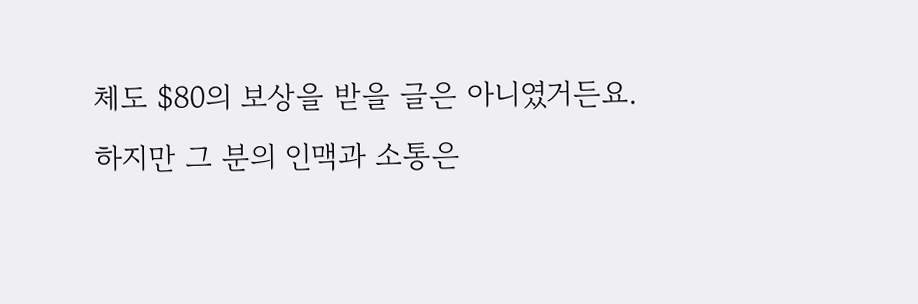체도 $80의 보상을 받을 글은 아니였거든요. 하지만 그 분의 인맥과 소통은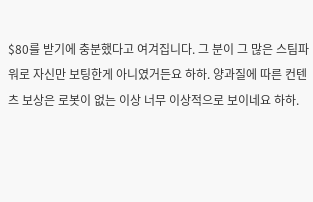$80를 받기에 충분했다고 여겨집니다. 그 분이 그 많은 스팀파워로 자신만 보팅한게 아니였거든요 하하. 양과질에 따른 컨텐츠 보상은 로봇이 없는 이상 너무 이상적으로 보이네요 하하.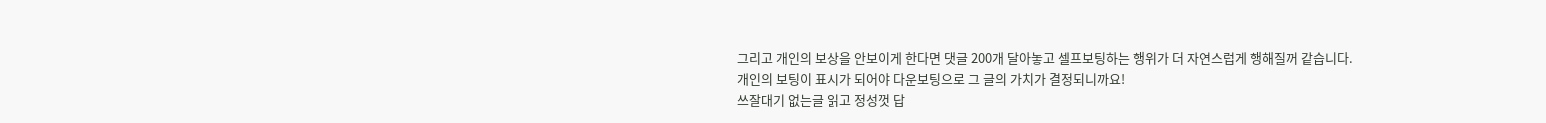그리고 개인의 보상을 안보이게 한다면 댓글 200개 달아놓고 셀프보팅하는 행위가 더 자연스럽게 행해질꺼 같습니다. 개인의 보팅이 표시가 되어야 다운보팅으로 그 글의 가치가 결정되니까요!
쓰잘대기 없는글 읽고 정성껏 답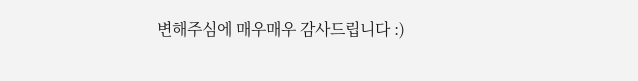변해주심에 매우매우 감사드립니다 :)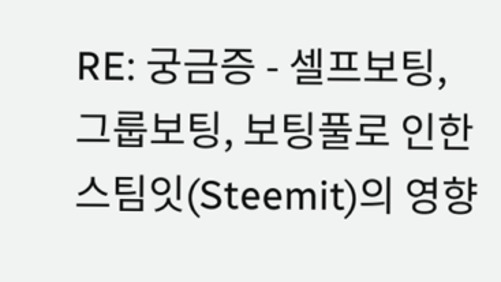RE: 궁금증 - 셀프보팅, 그룹보팅, 보팅풀로 인한 스팀잇(Steemit)의 영향